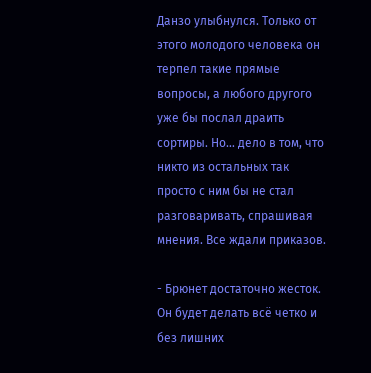Данзо улыбнулся. Только от этого молодого человека он терпел такие прямые вопросы, а любого другого уже бы послал драить сортиры. Но… дело в том, что никто из остальных так просто с ним бы не стал разговаривать, спрашивая мнения. Все ждали приказов.

- Брюнет достаточно жесток. Он будет делать всё четко и без лишних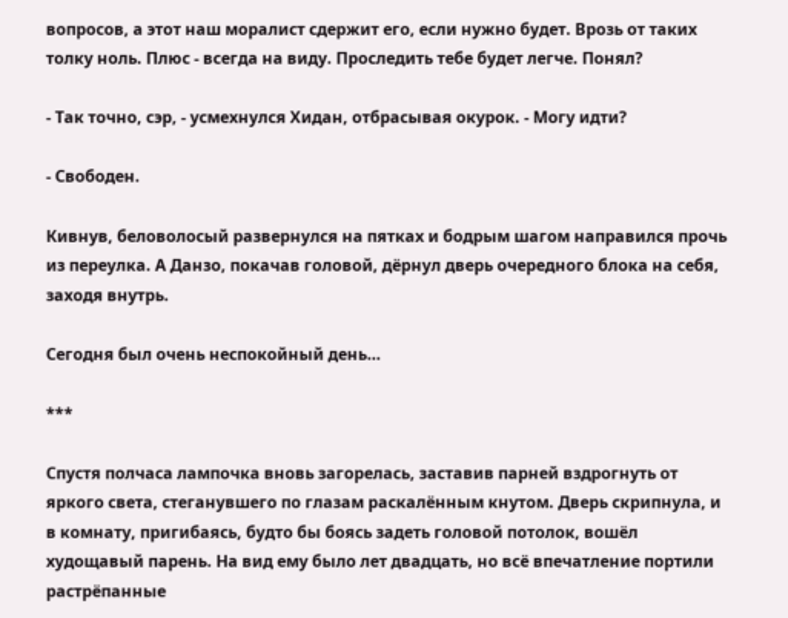вопросов, а этот наш моралист сдержит его, если нужно будет. Врозь от таких толку ноль. Плюс - всегда на виду. Проследить тебе будет легче. Понял?

- Так точно, сэр, - усмехнулся Хидан, отбрасывая окурок. - Могу идти?

- Свободен.

Кивнув, беловолосый развернулся на пятках и бодрым шагом направился прочь из переулка. А Данзо, покачав головой, дёрнул дверь очередного блока на себя, заходя внутрь.

Сегодня был очень неспокойный день…

***

Спустя полчаса лампочка вновь загорелась, заставив парней вздрогнуть от яркого света, стеганувшего по глазам раскалённым кнутом. Дверь скрипнула, и в комнату, пригибаясь, будто бы боясь задеть головой потолок, вошёл худощавый парень. На вид ему было лет двадцать, но всё впечатление портили растрёпанные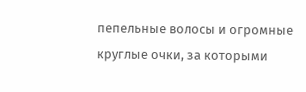пепельные волосы и огромные круглые очки, за которыми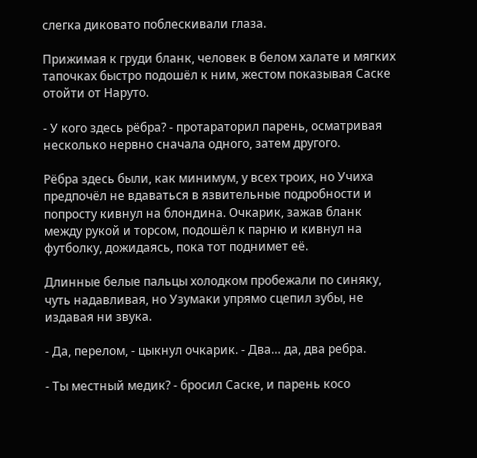слегка диковато поблескивали глаза.

Прижимая к груди бланк, человек в белом халате и мягких тапочках быстро подошёл к ним, жестом показывая Саске отойти от Наруто.

- У кого здесь рёбра? - протараторил парень, осматривая несколько нервно сначала одного, затем другого.

Рёбра здесь были, как минимум, у всех троих, но Учиха предпочёл не вдаваться в язвительные подробности и попросту кивнул на блондина. Очкарик, зажав бланк между рукой и торсом, подошёл к парню и кивнул на футболку, дожидаясь, пока тот поднимет её.

Длинные белые пальцы холодком пробежали по синяку, чуть надавливая, но Узумаки упрямо сцепил зубы, не издавая ни звука.

- Да, перелом, - цыкнул очкарик. - Два… да, два ребра.

- Ты местный медик? - бросил Саске, и парень косо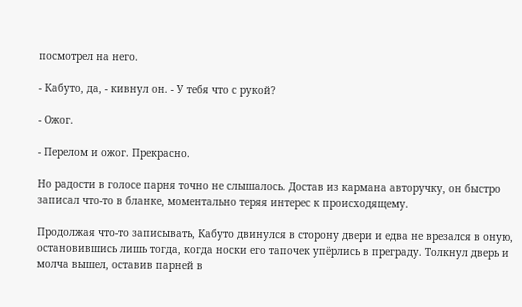посмотрел на него.

- Кабуто, да, - кивнул он. - У тебя что с рукой?

- Ожог.

- Перелом и ожог. Прекрасно.

Но радости в голосе парня точно не слышалось. Достав из кармана авторучку, он быстро записал что-то в бланке, моментально теряя интерес к происходящему.

Продолжая что-то записывать, Кабуто двинулся в сторону двери и едва не врезался в оную, остановившись лишь тогда, когда носки его тапочек упёрлись в преграду. Толкнул дверь и молча вышел, оставив парней в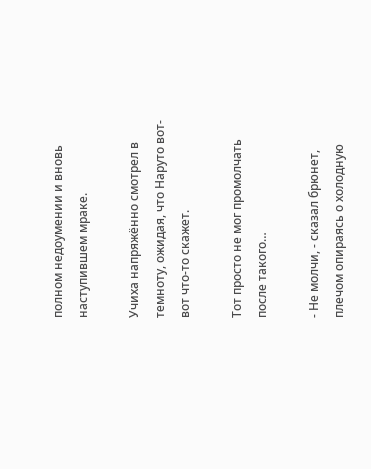полном недоумении и вновь наступившем мраке.

Учиха напряжённо смотрел в темноту, ожидая, что Наруто вот-вот что-то скажет.

Тот просто не мог промолчать после такого…

- Не молчи, - сказал брюнет, плечом опираясь о холодную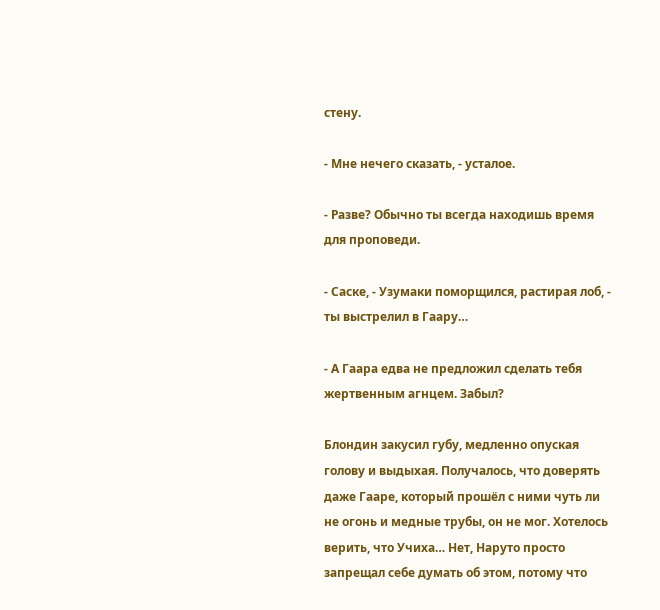стену.

- Мне нечего сказать, - усталое.

- Разве? Обычно ты всегда находишь время для проповеди.

- Саске, - Узумаки поморщился, растирая лоб, - ты выстрелил в Гаару…

- А Гаара едва не предложил сделать тебя жертвенным агнцем. Забыл?

Блондин закусил губу, медленно опуская голову и выдыхая. Получалось, что доверять даже Гааре, который прошёл с ними чуть ли не огонь и медные трубы, он не мог. Хотелось верить, что Учиха… Нет, Наруто просто запрещал себе думать об этом, потому что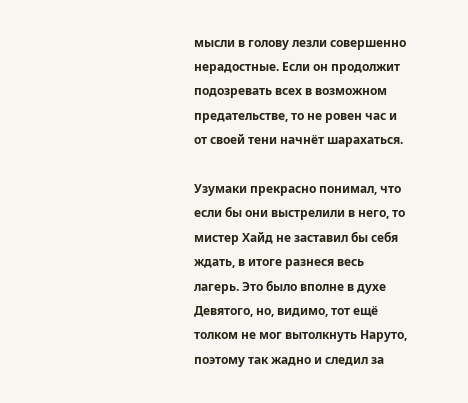мысли в голову лезли совершенно нерадостные. Если он продолжит подозревать всех в возможном предательстве, то не ровен час и от своей тени начнёт шарахаться.

Узумаки прекрасно понимал, что если бы они выстрелили в него, то мистер Хайд не заставил бы себя ждать, в итоге разнеся весь лагерь. Это было вполне в духе Девятого, но, видимо, тот ещё толком не мог вытолкнуть Наруто, поэтому так жадно и следил за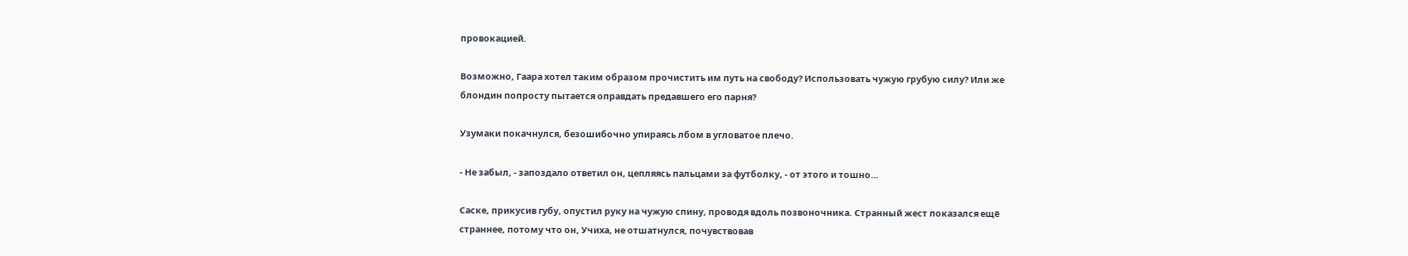провокацией.

Возможно, Гаара хотел таким образом прочистить им путь на свободу? Использовать чужую грубую силу? Или же блондин попросту пытается оправдать предавшего его парня?

Узумаки покачнулся, безошибочно упираясь лбом в угловатое плечо.

- Не забыл, - запоздало ответил он, цепляясь пальцами за футболку, - от этого и тошно…

Саске, прикусив губу, опустил руку на чужую спину, проводя вдоль позвоночника. Странный жест показался ещё страннее, потому что он, Учиха, не отшатнулся, почувствовав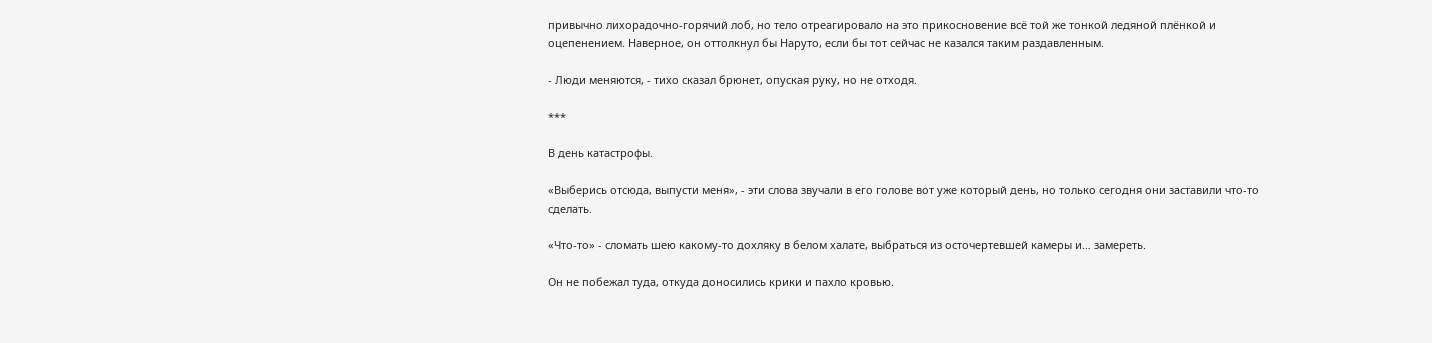привычно лихорадочно-горячий лоб, но тело отреагировало на это прикосновение всё той же тонкой ледяной плёнкой и оцепенением. Наверное, он оттолкнул бы Наруто, если бы тот сейчас не казался таким раздавленным.

- Люди меняются, - тихо сказал брюнет, опуская руку, но не отходя.

***

В день катастрофы.

«Выберись отсюда, выпусти меня», - эти слова звучали в его голове вот уже который день, но только сегодня они заставили что-то сделать.

«Что-то» - сломать шею какому-то дохляку в белом халате, выбраться из осточертевшей камеры и… замереть.

Он не побежал туда, откуда доносились крики и пахло кровью.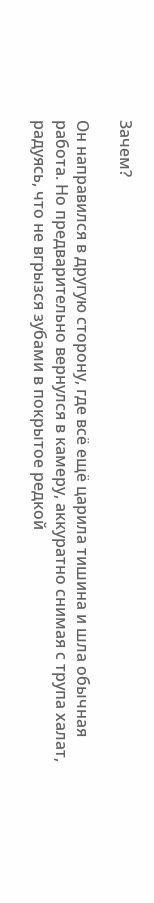Зачем?

Он направился в другую сторону, где всё ещё царила тишина и шла обычная работа. Но предварительно вернулся в камеру, аккуратно снимая с трупа халат, радуясь, что не вгрызся зубами в покрытое редкой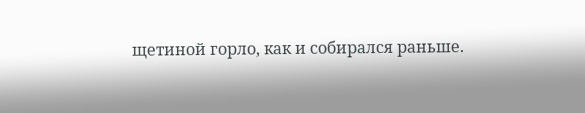щетиной горло, как и собирался раньше.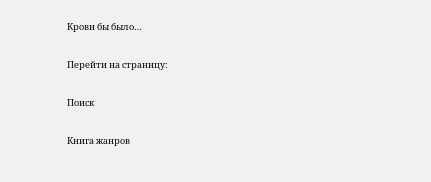Крови бы было…

Перейти на страницу:

Поиск

Книга жанров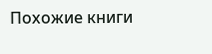Похожие книги